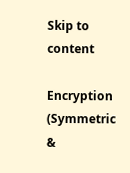Skip to content

Encryption (Symmetric &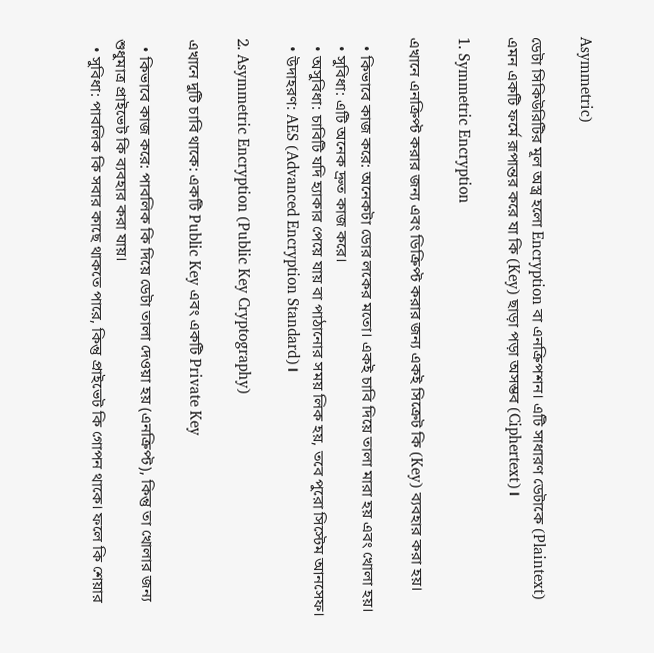Asymmetric)

ডেটা সিকিউরিটির মূল অস্ত্র হলো Encryption বা এনক্রিপশন। এটি সাধারণ ডেটাকে (Plaintext) এমন একটি ফর্মে রূপান্তর করে যা কি (Key) ছাড়া পড়া অসম্ভব (Ciphertext)।

1. Symmetric Encryption

এখানে এনক্রিপ্ট করার জন্য এবং ডিক্রিপ্ট করার জন্য একই সিক্রেট কি (Key) ব্যবহার করা হয়।

  • কিভাবে কাজ করে: অনেকটা ডোর লকের মতো। একই চাবি দিয়ে তালা মারা হয় এবং খোলা হয়।
  • সুবিধা: এটি অনেক দ্রুত কাজ করে।
  • অসুবিধা: চাবিটি যদি হ্যাকার পেয়ে যায় বা পাঠানোর সময় লিক হয়, তবে পুরো সিস্টেম আনসেফ।
  • উদাহরণ: AES (Advanced Encryption Standard)।

2. Asymmetric Encryption (Public Key Cryptography)

এখানে দুটি চাবি থাকে: একটি Public Key এবং একটি Private Key

  • কিভাবে কাজ করে: পাবলিক কি দিয়ে ডেটা তালা দেওয়া হয় (এনক্রিপ্ট), কিন্তু তা খোলার জন্য শুধুমাত্র প্রাইভেট কি ব্যবহার করা যায়।
  • সুবিধা: পাবলিক কি সবার কাছে থাকতে পারে, কিন্তু প্রাইভেট কি গোপন থাকে। ফলে কি শেয়ার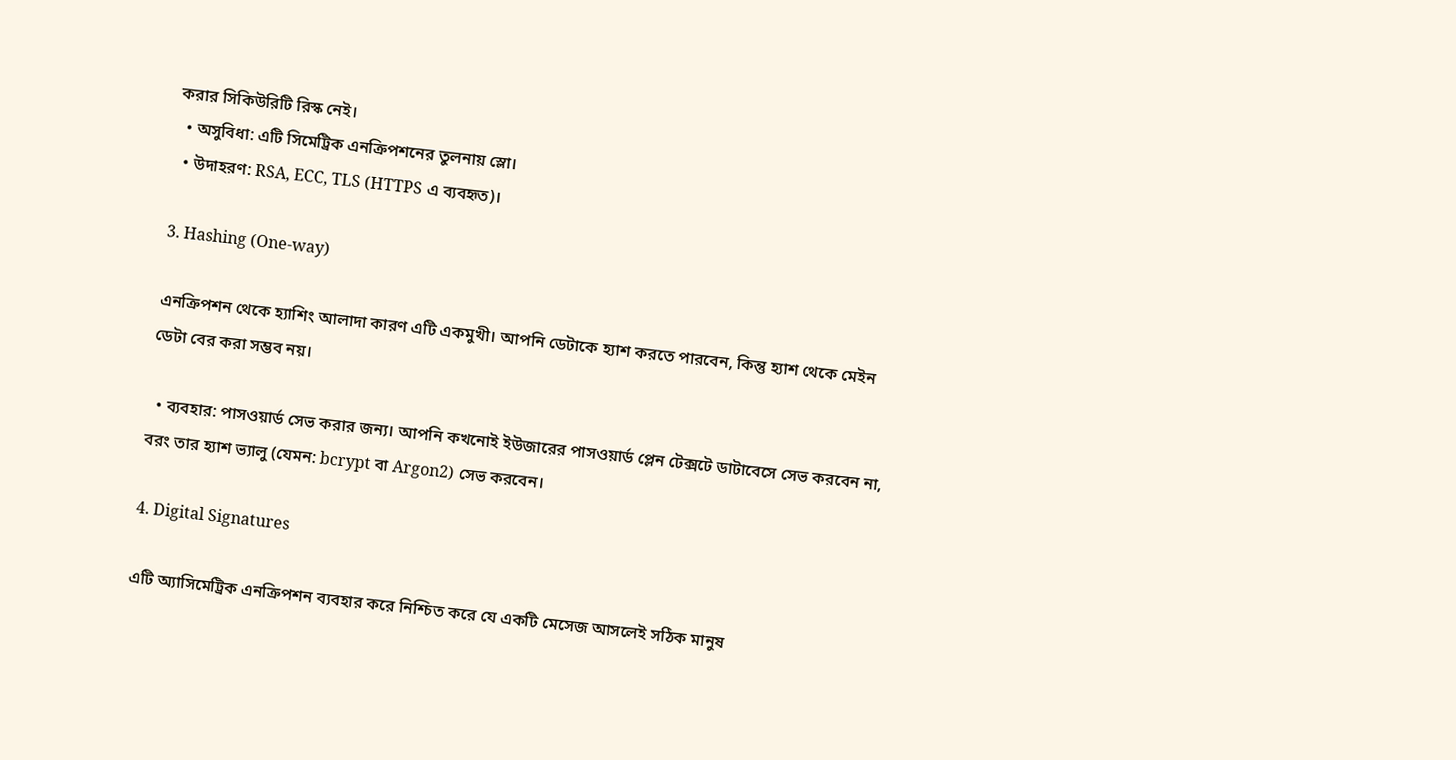করার সিকিউরিটি রিস্ক নেই।
  • অসুবিধা: এটি সিমেট্রিক এনক্রিপশনের তুলনায় স্লো।
  • উদাহরণ: RSA, ECC, TLS (HTTPS এ ব্যবহৃত)।

3. Hashing (One-way)

এনক্রিপশন থেকে হ্যাশিং আলাদা কারণ এটি একমুখী। আপনি ডেটাকে হ্যাশ করতে পারবেন, কিন্তু হ্যাশ থেকে মেইন ডেটা বের করা সম্ভব নয়।

  • ব্যবহার: পাসওয়ার্ড সেভ করার জন্য। আপনি কখনোই ইউজারের পাসওয়ার্ড প্লেন টেক্সটে ডাটাবেসে সেভ করবেন না, বরং তার হ্যাশ ভ্যালু (যেমন: bcrypt বা Argon2) সেভ করবেন।

4. Digital Signatures

এটি অ্যাসিমেট্রিক এনক্রিপশন ব্যবহার করে নিশ্চিত করে যে একটি মেসেজ আসলেই সঠিক মানুষ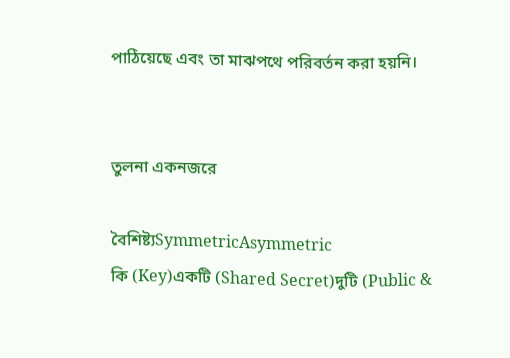পাঠিয়েছে এবং তা মাঝপথে পরিবর্তন করা হয়নি।


তুলনা একনজরে

বৈশিষ্ট্যSymmetricAsymmetric
কি (Key)একটি (Shared Secret)দুটি (Public &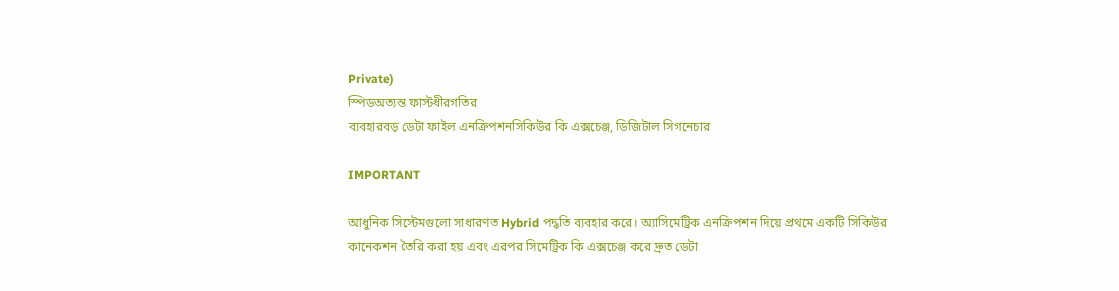Private)
স্পিডঅত্যন্ত ফাস্টধীরগতির
ব্যবহারবড় ডেটা ফাইল এনক্রিপশনসিকিউর কি এক্সচেঞ্জ, ডিজিটাল সিগনেচার

IMPORTANT

আধুনিক সিস্টেমগুলো সাধারণত Hybrid পদ্ধতি ব্যবহার করে। অ্যাসিমেট্রিক এনক্রিপশন দিয়ে প্রথমে একটি সিকিউর কানেকশন তৈরি করা হয় এবং এরপর সিমেট্রিক কি এক্সচেঞ্জ করে দ্রুত ডেটা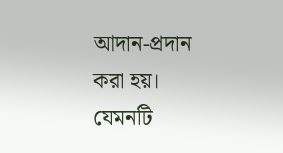আদান-প্রদান করা হয়। যেমনটি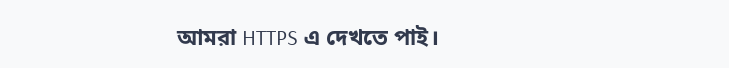আমরা HTTPS এ দেখতে পাই।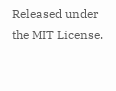Released under the MIT License.